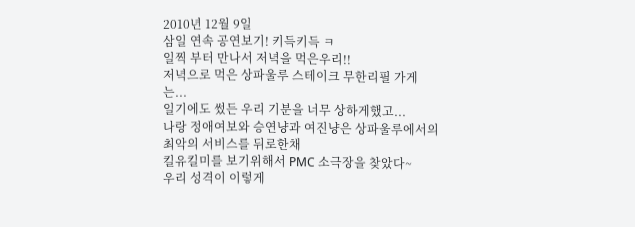2010년 12월 9일
삼일 연속 공연보기! 키득키득 ㅋ
일찍 부터 만나서 저녁을 먹은우리!!
저녁으로 먹은 상파울루 스테이크 무한리필 가게는...
일기에도 썼든 우리 기분을 너무 상하게했고...
나랑 정애여보와 승연냥과 여진냥은 상파울루에서의 최악의 서비스를 뒤로한채
킬유킬미를 보기위해서 PMC 소극장을 찾았다~
우리 성격이 이렇게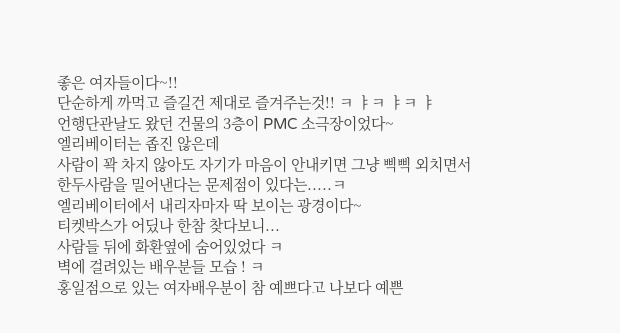좋은 여자들이다~!!
단순하게 까먹고 즐길건 제대로 즐겨주는것!! ㅋ ㅑㅋ ㅑㅋ ㅑ
언행단관날도 왔던 건물의 3층이 PMC 소극장이었다~
엘리베이터는 좁진 않은데
사람이 꽉 차지 않아도 자기가 마음이 안내키면 그냥 삑삑 외치면서
한두사람을 밀어낸다는 문제점이 있다는.....ㅋ
엘리베이터에서 내리자마자 딱 보이는 광경이다~
티켓박스가 어딨나 한참 찾다보니...
사람들 뒤에 화환옆에 숨어있었다 ㅋ
벽에 걸려있는 배우분들 모습 ! ㅋ
홍일점으로 있는 여자배우분이 참 예쁘다고 나보다 예쁜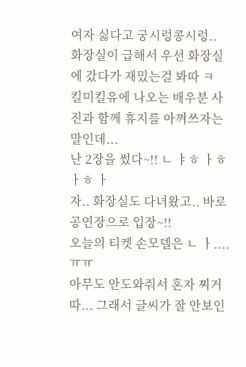여자 싫다고 궁시렁콩시렁..
화장실이 급해서 우선 화장실에 갔다가 재밌는걸 봐따 ㅋ
킬미킬유에 나오는 배우분 사진과 함께 휴지를 아껴쓰자는 말인데...
난 2장을 썼다~!! ㄴ ㅑㅎ ㅏㅎ ㅏㅎ ㅏ
자.. 화장실도 다녀왔고.. 바로 공연장으로 입장~!!
오늘의 티켓 손모델은 ㄴ ㅏ....ㅠㅠ
아무도 안도와줘서 혼자 찌거따... 그래서 글씨가 잘 안보인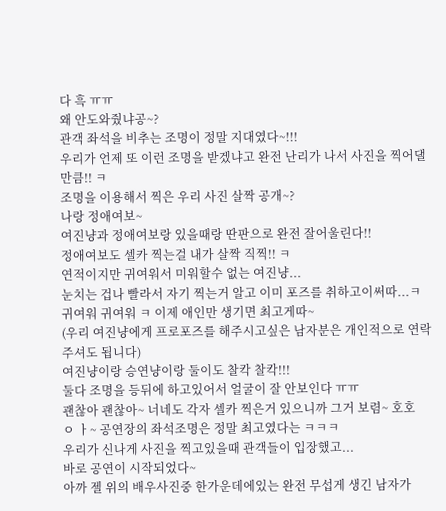다 흑 ㅠㅠ
왜 안도와줬냐공~?
관객 좌석을 비추는 조명이 정말 지대였다~!!!
우리가 언제 또 이런 조명을 받겠냐고 완전 난리가 나서 사진을 찍어댈만큼!! ㅋ
조명을 이용해서 찍은 우리 사진 살짝 공개~?
나랑 정애여보~
여진냥과 정애여보랑 있을때랑 딴판으로 완전 잘어울린다!!
정애여보도 셀카 찍는걸 내가 살짝 직찍!! ㅋ
연적이지만 귀여워서 미워할수 없는 여진냥...
눈치는 겁나 빨라서 자기 찍는거 알고 이미 포즈를 취하고이써따...ㅋ
귀여워 귀여워 ㅋ 이제 애인만 생기면 최고게따~
(우리 여진냥에게 프로포즈를 해주시고싶은 남자분은 개인적으로 연락주셔도 됩니다)
여진냥이랑 승연냥이랑 둘이도 찰칵 찰칵!!!
둘다 조명을 등뒤에 하고있어서 얼굴이 잘 안보인다 ㅠㅠ
괜찮아 괜찮아~ 너네도 각자 셀카 찍은거 있으니까 그거 보렴~ 호호
ㅇ ㅏ~ 공연장의 좌석조명은 정말 최고였다는 ㅋㅋㅋ
우리가 신나게 사진을 찍고있을때 관객들이 입장했고...
바로 공연이 시작되었다~
아까 젤 위의 배우사진중 한가운데에있는 완전 무섭게 생긴 남자가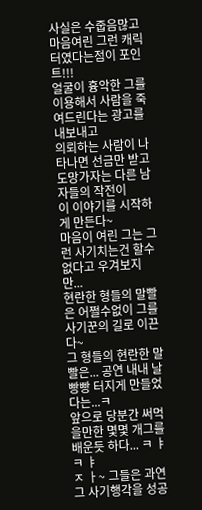사실은 수줍음많고 마음여린 그런 캐릭터였다는점이 포인트!!!
얼굴이 흉악한 그를 이용해서 사람을 죽여드린다는 광고를 내보내고
의뢰하는 사람이 나타나면 선금만 받고 도망가자는 다른 남자들의 작전이
이 이야기를 시작하게 만든다~
마음이 여린 그는 그런 사기치는건 할수없다고 우겨보지만...
현란한 형들의 말빨은 어쩔수없이 그를 사기꾼의 길로 이끈다~
그 형들의 현란한 말빨은... 공연 내내 날 빵빵 터지게 만들었다는...ㅋ
앞으로 당분간 써먹을만한 몇몇 개그를 배운듯 하다... ㅋ ㅑㅋ ㅑ
ㅈ ㅏ~ 그들은 과연 그 사기행각을 성공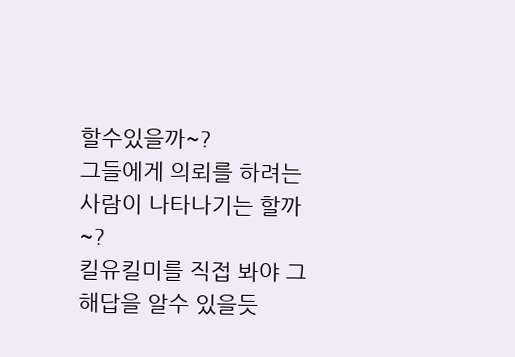할수있을까~?
그들에게 의뢰를 하려는 사람이 나타나기는 할까~?
킬유킬미를 직접 봐야 그 해답을 알수 있을듯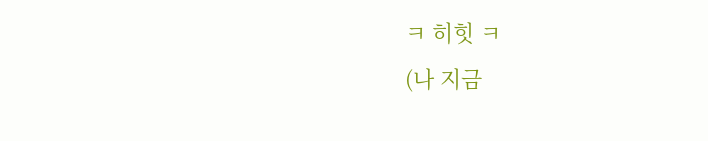ㅋ 히힛 ㅋ
(나 지금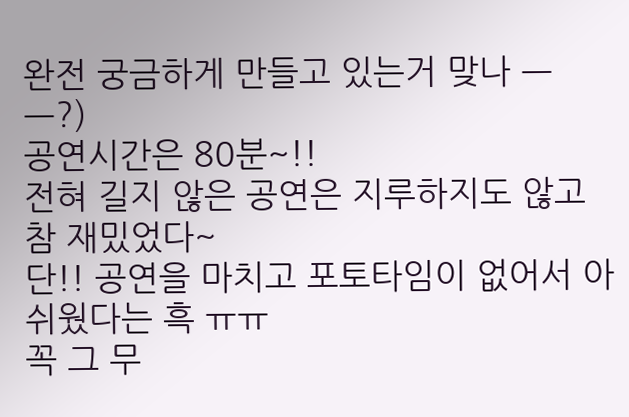완전 궁금하게 만들고 있는거 맞나 ㅡㅡ?)
공연시간은 80분~!!
전혀 길지 않은 공연은 지루하지도 않고 참 재밌었다~
단!! 공연을 마치고 포토타임이 없어서 아쉬웠다는 흑 ㅠㅠ
꼭 그 무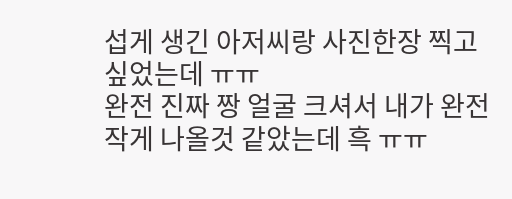섭게 생긴 아저씨랑 사진한장 찍고싶었는데 ㅠㅠ
완전 진짜 짱 얼굴 크셔서 내가 완전 작게 나올것 같았는데 흑 ㅠㅠ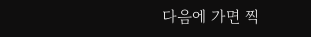다음에 가면 찍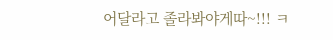어달라고 졸라봐야게따~!!! ㅋ